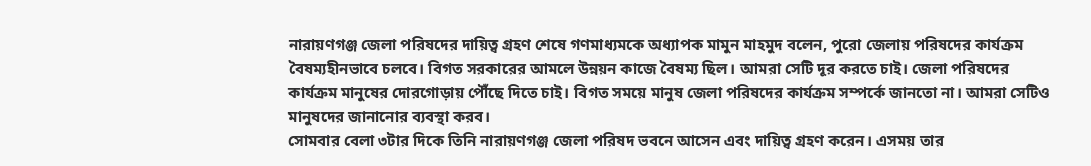নারায়ণগঞ্জ জেলা পরিষদের দায়িত্ব গ্রহণ শেষে গণমাধ্যমকে অধ্যাপক মামুন মাহমুদ বলেন, পুরো জেলায় পরিষদের কার্যক্রম বৈষম্যহীনভাবে চলবে। বিগত সরকারের আমলে উন্নয়ন কাজে বৈষম্য ছিল। আমরা সেটি দূর করতে চাই। জেলা পরিষদের কার্যক্রম মানুষের দোরগোড়ায় পৌঁছে দিতে চাই। বিগত সময়ে মানুষ জেলা পরিষদের কার্যক্রম সম্পর্কে জানতো না। আমরা সেটিও মানুষদের জানানোর ব্যবস্থা করব।
সোমবার বেলা ৩টার দিকে তিনি নারায়ণগঞ্জ জেলা পরিষদ ভবনে আসেন এবং দায়িত্ব গ্রহণ করেন। এসময় তার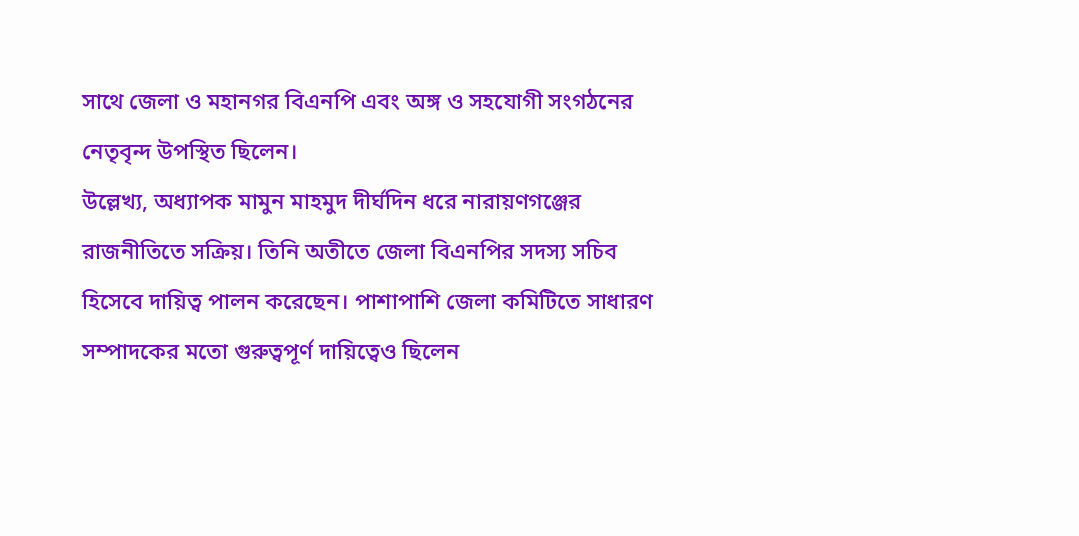সাথে জেলা ও মহানগর বিএনপি এবং অঙ্গ ও সহযোগী সংগঠনের নেতৃবৃন্দ উপস্থিত ছিলেন।
উল্লেখ্য, অধ্যাপক মামুন মাহমুদ দীর্ঘদিন ধরে নারায়ণগঞ্জের রাজনীতিতে সক্রিয়। তিনি অতীতে জেলা বিএনপির সদস্য সচিব হিসেবে দায়িত্ব পালন করেছেন। পাশাপাশি জেলা কমিটিতে সাধারণ সম্পাদকের মতো গুরুত্বপূর্ণ দায়িত্বেও ছিলেন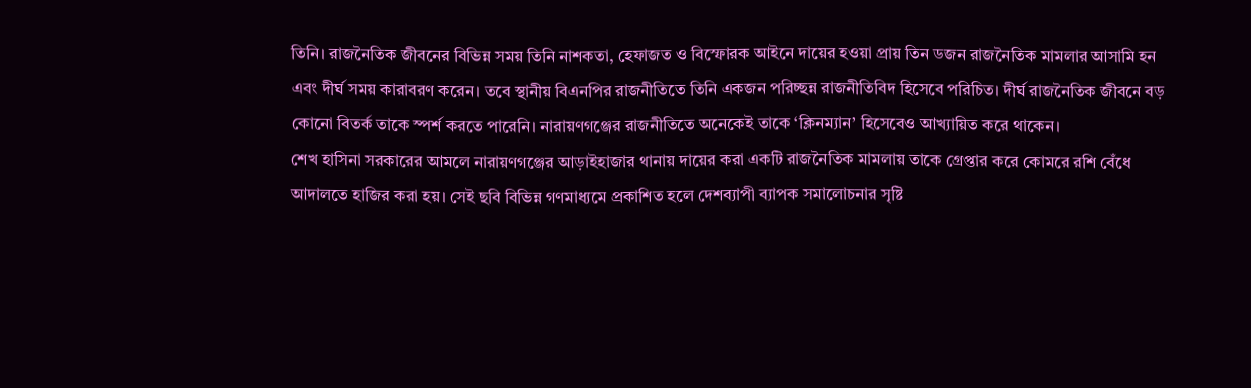তিনি। রাজনৈতিক জীবনের বিভিন্ন সময় তিনি নাশকতা, হেফাজত ও বিস্ফোরক আইনে দায়ের হওয়া প্রায় তিন ডজন রাজনৈতিক মামলার আসামি হন এবং দীর্ঘ সময় কারাবরণ করেন। তবে স্থানীয় বিএনপির রাজনীতিতে তিনি একজন পরিচ্ছন্ন রাজনীতিবিদ হিসেবে পরিচিত। দীর্ঘ রাজনৈতিক জীবনে বড় কোনো বিতর্ক তাকে স্পর্শ করতে পারেনি। নারায়ণগঞ্জের রাজনীতিতে অনেকেই তাকে ‘ক্লিনম্যান’ হিসেবেও আখ্যায়িত করে থাকেন।
শেখ হাসিনা সরকারের আমলে নারায়ণগঞ্জের আড়াইহাজার থানায় দায়ের করা একটি রাজনৈতিক মামলায় তাকে গ্রেপ্তার করে কোমরে রশি বেঁধে আদালতে হাজির করা হয়। সেই ছবি বিভিন্ন গণমাধ্যমে প্রকাশিত হলে দেশব্যাপী ব্যাপক সমালোচনার সৃষ্টি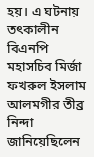হয়। এ ঘটনায় তৎকালীন বিএনপি মহাসচিব মির্জা ফখরুল ইসলাম আলমগীর তীব্র নিন্দা জানিয়েছিলেন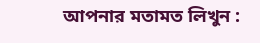আপনার মতামত লিখুন :